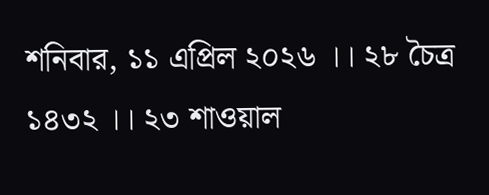শনিবার, ১১ এপ্রিল ২০২৬ ।। ২৮ চৈত্র ১৪৩২ ।। ২৩ শাওয়াল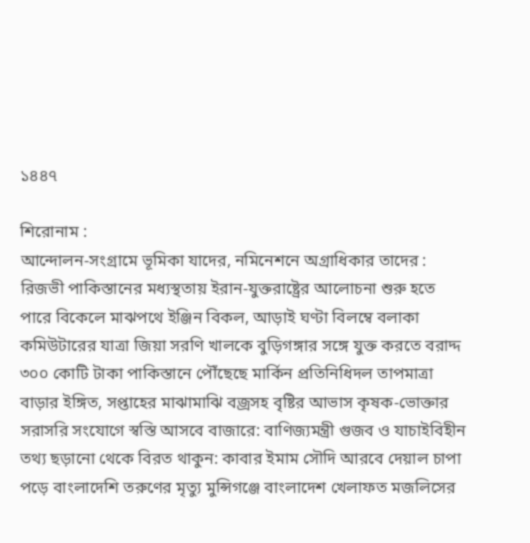১৪৪৭

শিরোনাম :
আন্দোলন-সংগ্রামে ভূমিকা যাদের, নমিনেশনে অগ্রাধিকার তাদের : রিজভী পাকিস্তানের মধ্যস্থতায় ইরান-যুক্তরাষ্ট্রের আলোচনা শুরু হতে পারে বিকেলে মাঝপথে ইঞ্জিন বিকল, আড়াই ঘণ্টা বিলম্বে বলাকা কমিউটারের যাত্রা জিয়া সরণি খালকে বুড়িগঙ্গার সঙ্গে যুক্ত করতে বরাদ্দ ৩০০ কোটি টাকা পাকিস্তানে পৌঁছেছে মার্কিন প্রতিনিধিদল তাপমাত্রা বাড়ার ইঙ্গিত, সপ্তাহের মাঝামাঝি বজ্রসহ বৃষ্টির আভাস কৃষক-ভোক্তার সরাসরি সংযোগে স্বস্তি আসবে বাজারে: বাণিজ্যমন্ত্রী গুজব ও যাচাইবিহীন তথ্য ছড়ানো থেকে বিরত থাকুন: কাবার ইমাম সৌদি আরবে দেয়াল চাপা পড়ে বাংলাদেশি তরুণের মৃত্যু মুন্সিগঞ্জে বাংলাদেশ খেলাফত মজলিসের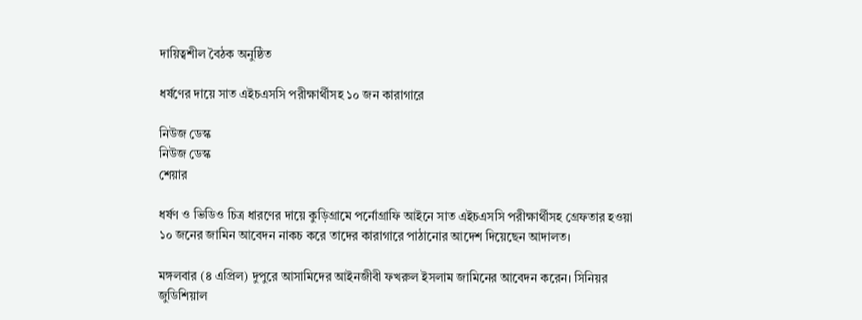দায়িত্বশীল বৈঠক অনুষ্ঠিত

ধর্ষণের দায়ে সাত এইচএসসি পরীক্ষার্থীসহ ১০ জন কারাগারে

নিউজ ডেস্ক
নিউজ ডেস্ক
শেয়ার

ধর্ষণ ও ভিডিও চিত্র ধারণের দায়ে কুড়িগ্রামে পর্নোগ্রাফি আইনে সাত এইচএসসি পরীক্ষার্থীসহ গ্রেফতার হওয়া ১০ জনের জামিন আবেদন নাকচ করে তাদের কারাগারে পাঠানোর আদেশ দিয়েছেন আদালত।

মঙ্গলবার (৪ এপ্রিল) দুপুরে আসামিদের আইনজীবী ফখরুল ইসলাম জামিনের আবেদন করেন। সিনিয়র জুডিশিয়াল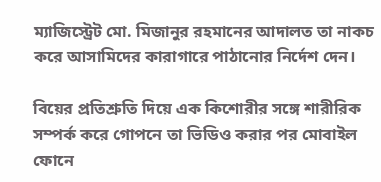ম্যাজিস্ট্রেট মো. মিজানুর রহমানের আদালত তা নাকচ করে আসামিদের কারাগারে পাঠানোর নির্দেশ দেন।

বিয়ের প্রতিশ্রুতি দিয়ে এক কিশোরীর সঙ্গে শারীরিক সম্পর্ক করে গোপনে তা ভিডিও করার পর মোবাইল ফোনে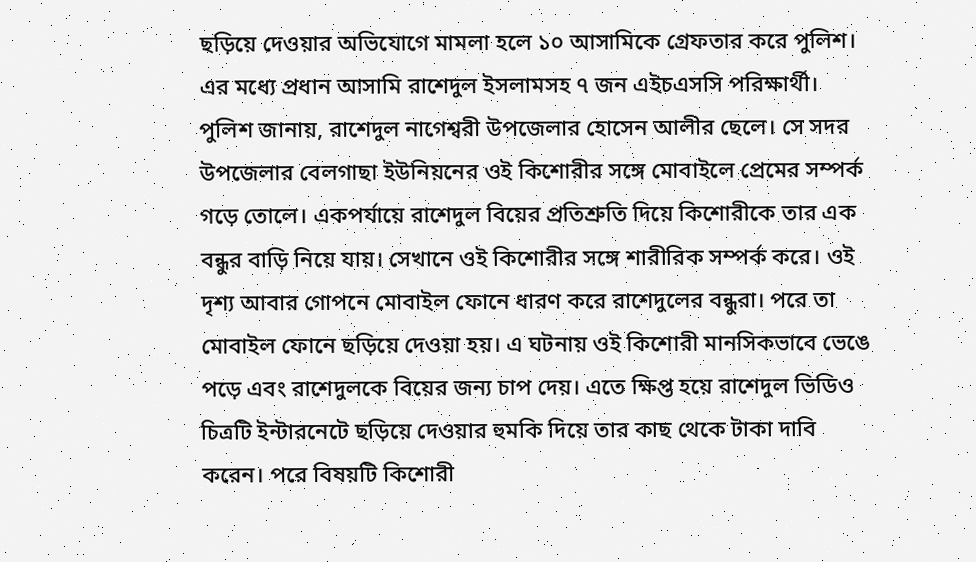ছড়িয়ে দেওয়ার অভিযোগে মামলা হলে ১০ আসামিকে গ্রেফতার করে পুলিশ। এর মধ্যে প্রধান আসামি রাশেদুল ইসলামসহ ৭ জন এইচএসসি পরিক্ষার্থী।
পুলিশ জানায়, রাশেদুল নাগেশ্বরী উপজেলার হোসেন আলীর ছেলে। সে সদর উপজেলার বেলগাছা ইউনিয়নের ওই কিশোরীর সঙ্গে মোবাইলে প্রেমের সম্পর্ক গড়ে তোলে। একপর্যায়ে রাশেদুল বিয়ের প্রতিশ্রুতি দিয়ে কিশোরীকে তার এক বন্ধুর বাড়ি নিয়ে যায়। সেখানে ওই কিশোরীর সঙ্গে শারীরিক সম্পর্ক করে। ওই দৃশ্য আবার গোপনে মোবাইল ফোনে ধারণ করে রাশেদুলের বন্ধুরা। পরে তা মোবাইল ফোনে ছড়িয়ে দেওয়া হয়। এ ঘটনায় ওই কিশোরী মানসিকভাবে ভেঙে পড়ে এবং রাশেদুলকে বিয়ের জন্য চাপ দেয়। এতে ক্ষিপ্ত হয়ে রাশেদুল ভিডিও চিত্রটি ইন্টারনেটে ছড়িয়ে দেওয়ার হুমকি দিয়ে তার কাছ থেকে টাকা দাবি করেন। পরে বিষয়টি কিশোরী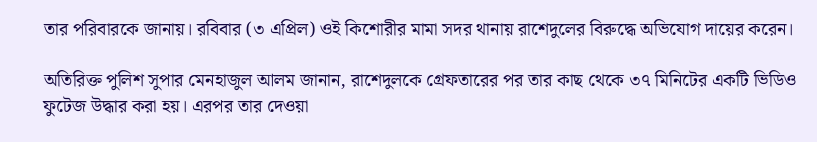তার পরিবারকে জানায়। রবিবার (৩ এপ্রিল) ওই কিশোরীর মামা সদর থানায় রাশেদুলের বিরুদ্ধে অভিযোগ দায়ের করেন।

অতিরিক্ত পুলিশ সুপার মেনহাজুল আলম জানান, রাশেদুলকে গ্রেফতারের পর তার কাছ থেকে ৩৭ মিনিটের একটি ভিডিও ফুটেজ উদ্ধার করা হয়। এরপর তার দেওয়া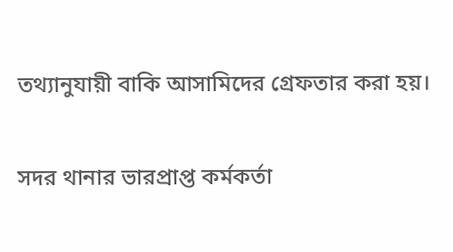তথ্যানুযায়ী বাকি আসামিদের গ্রেফতার করা হয়।

সদর থানার ভারপ্রাপ্ত কর্মকর্তা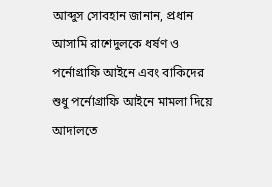আব্দুস সোবহান জানান, প্রধান আসামি রাশেদুলকে ধর্ষণ ও পর্নোগ্রাফি আইনে এবং বাকিদের শুধু পর্নোগ্রাফি আইনে মামলা দিয়ে আদালতে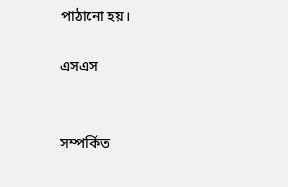পাঠানো হয়।

এসএস


সম্পর্কিত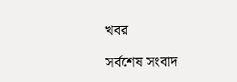খবর

সর্বশেষ সংবাদ